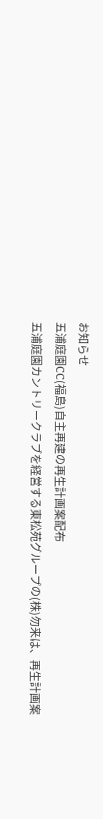お知らせ
五浦庭園CC(福島)自主再建の再生計画案配布
五浦庭園カントリークラブを経営する東松苑グループの(株)勿来は、再生計画案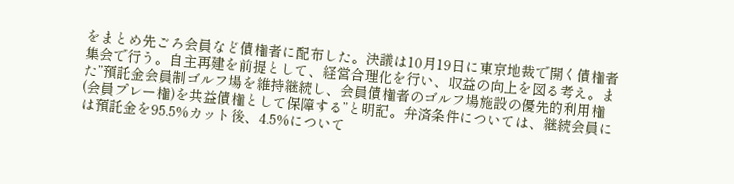をまとめ先ごろ会員など債権者に配布した。決議は10月19日に東京地裁で開く債権者集会で行う。自主再建を前提として、経営合理化を行い、収益の向上を図る考え。また”預託金会員制ゴルフ場を維持継続し、会員債権者のゴルフ場施設の優先的利用権(会員プレー権)を共益債権として保障する”と明記。弁済条件については、継続会員には預託金を95.5%カット後、4.5%について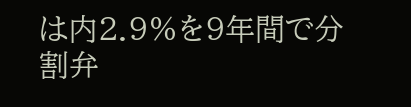は内2.9%を9年間で分割弁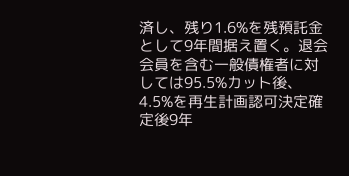済し、残り1.6%を残預託金として9年間据え置く。退会会員を含む一般債権者に対しては95.5%カット後、4.5%を再生計画認可決定確定後9年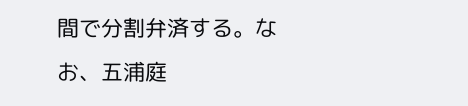間で分割弁済する。なお、五浦庭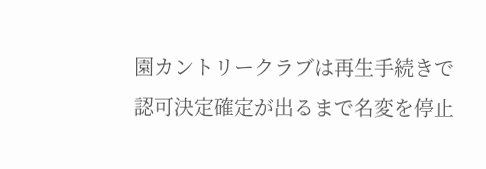園カントリークラブは再生手続きで認可決定確定が出るまで名変を停止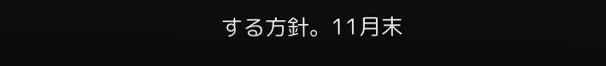する方針。11月末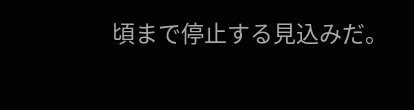頃まで停止する見込みだ。